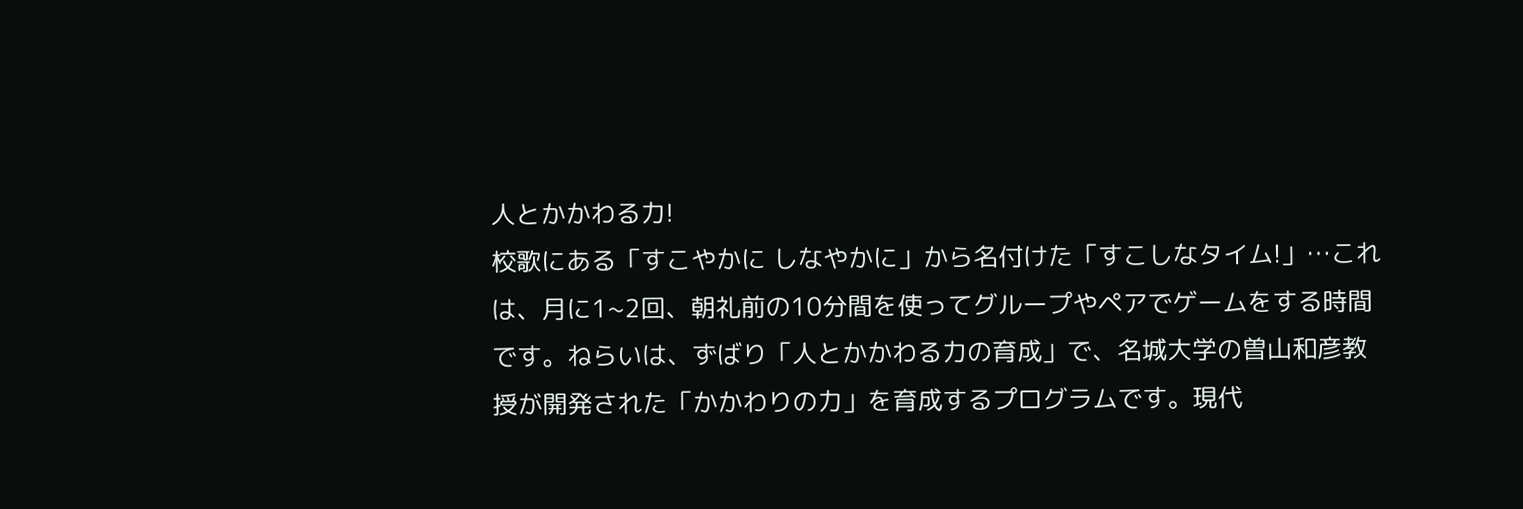人とかかわる力!
校歌にある「すこやかに しなやかに」から名付けた「すこしなタイム!」…これは、月に1~2回、朝礼前の10分間を使ってグループやペアでゲームをする時間です。ねらいは、ずばり「人とかかわる力の育成」で、名城大学の曽山和彦教授が開発された「かかわりの力」を育成するプログラムです。現代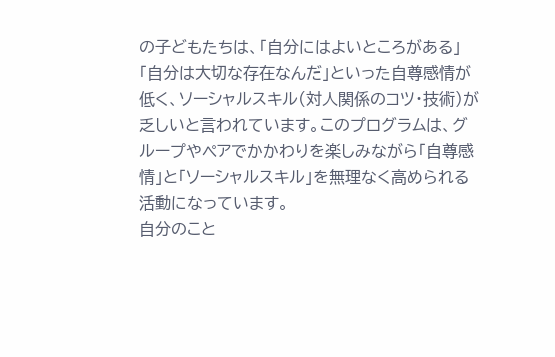の子どもたちは、「自分にはよいところがある」「自分は大切な存在なんだ」といった自尊感情が低く、ソーシャルスキル(対人関係のコツ・技術)が乏しいと言われています。このプログラムは、グループやペアでかかわりを楽しみながら「自尊感情」と「ソーシャルスキル」を無理なく高められる活動になっています。
自分のこと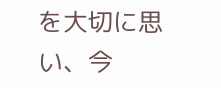を大切に思い、今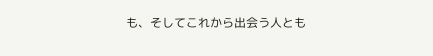も、そしてこれから出会う人とも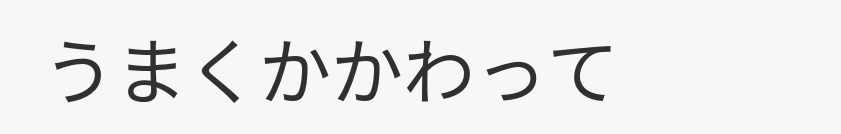うまくかかわって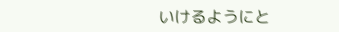いけるようにと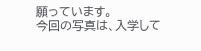願っています。
今回の写真は、入学して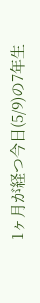1ヶ月が経つ今日(5/9)の7年生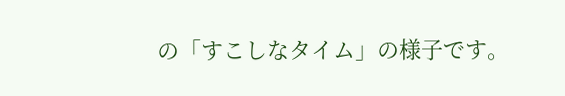の「すこしなタイム」の様子です。